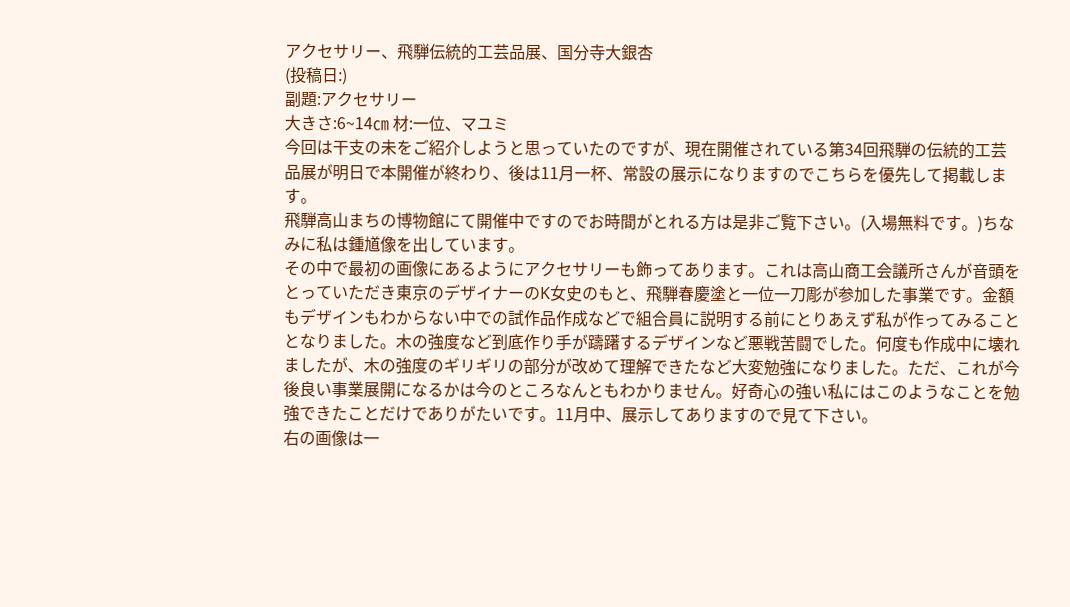アクセサリー、飛騨伝統的工芸品展、国分寺大銀杏
(投稿日:)
副題:アクセサリー
大きさ:6~14㎝ 材:一位、マユミ
今回は干支の未をご紹介しようと思っていたのですが、現在開催されている第34回飛騨の伝統的工芸品展が明日で本開催が終わり、後は11月一杯、常設の展示になりますのでこちらを優先して掲載します。
飛騨高山まちの博物館にて開催中ですのでお時間がとれる方は是非ご覧下さい。(入場無料です。)ちなみに私は鍾馗像を出しています。
その中で最初の画像にあるようにアクセサリーも飾ってあります。これは高山商工会議所さんが音頭をとっていただき東京のデザイナーのK女史のもと、飛騨春慶塗と一位一刀彫が参加した事業です。金額もデザインもわからない中での試作品作成などで組合員に説明する前にとりあえず私が作ってみることとなりました。木の強度など到底作り手が躊躇するデザインなど悪戦苦闘でした。何度も作成中に壊れましたが、木の強度のギリギリの部分が改めて理解できたなど大変勉強になりました。ただ、これが今後良い事業展開になるかは今のところなんともわかりません。好奇心の強い私にはこのようなことを勉強できたことだけでありがたいです。11月中、展示してありますので見て下さい。
右の画像は一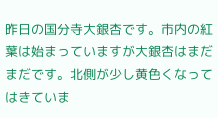昨日の国分寺大銀杏です。市内の紅葉は始まっていますが大銀杏はまだまだです。北側が少し黄色くなってはきていま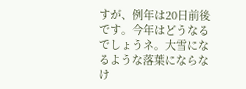すが、例年は20日前後です。今年はどうなるでしょうネ。大雪になるような落葉にならなけ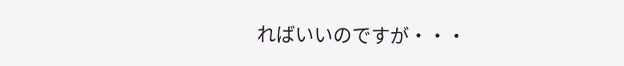ればいいのですが・・・